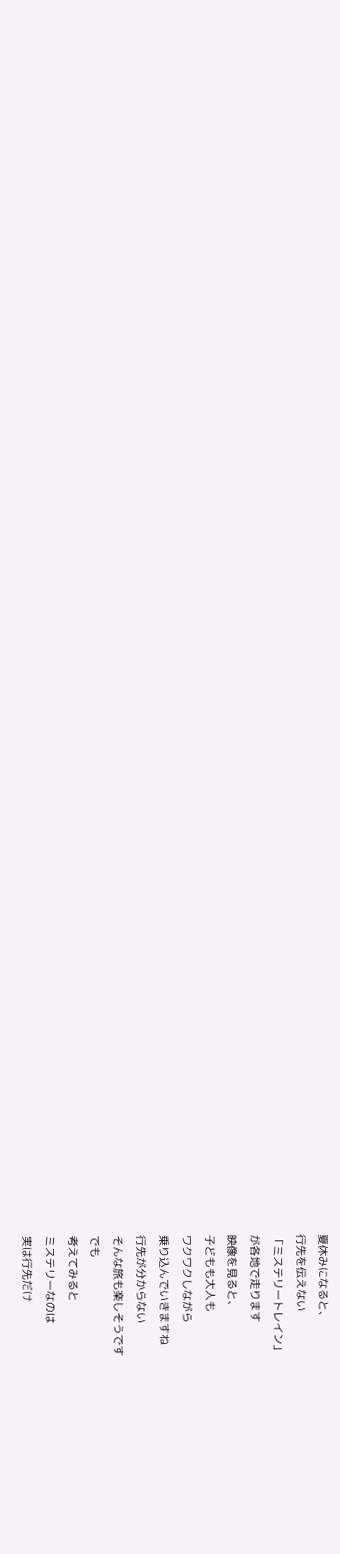夏休みになると、
行先を伝えない
「ミステリートレイン」
が各地で走ります
映像を見ると、
子どもも大人も
ワクワクしながら
乗り込んでいきますね
行先が分からない
そんな旅も楽しそうです
でも
考えてみると
ミステリーなのは
実は行先だけ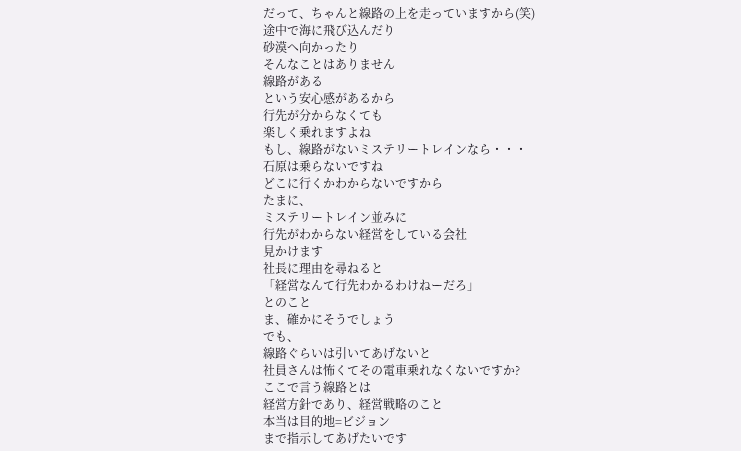だって、ちゃんと線路の上を走っていますから(笑)
途中で海に飛び込んだり
砂漠へ向かったり
そんなことはありません
線路がある
という安心感があるから
行先が分からなくても
楽しく乗れますよね
もし、線路がないミステリートレインなら・・・
石原は乗らないですね
どこに行くかわからないですから
たまに、
ミステリートレイン並みに
行先がわからない経営をしている会社
見かけます
社長に理由を尋ねると
「経営なんて行先わかるわけねーだろ」
とのこと
ま、確かにそうでしょう
でも、
線路ぐらいは引いてあげないと
社員さんは怖くてその電車乗れなくないですか?
ここで言う線路とは
経営方針であり、経営戦略のこと
本当は目的地=ビジョン
まで指示してあげたいです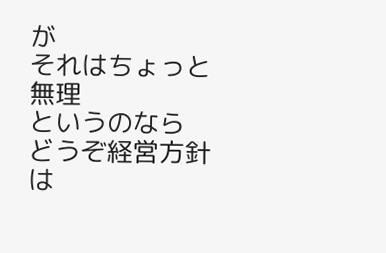が
それはちょっと無理
というのなら
どうぞ経営方針は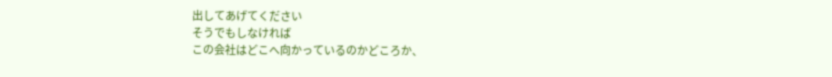出してあげてください
そうでもしなければ
この会社はどこへ向かっているのかどころか、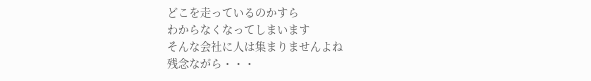どこを走っているのかすら
わからなくなってしまいます
そんな会社に人は集まりませんよね
残念ながら・・・